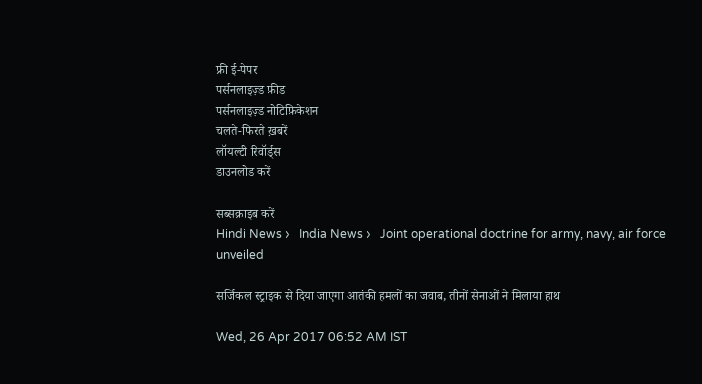फ्री ई-पेपर
पर्सनलाइज़्ड फ़ीड
पर्सनलाइज़्ड नोटिफ़िकेशन
चलते-फिरते ख़बरें
लॉयल्टी रिवॉर्ड्स
डाउनलोड करें

सब्सक्राइब करें
Hindi News ›   India News ›   Joint operational doctrine for army, navy, air force unveiled

सर्जिकल स्ट्राइक से दिया जाएगा आतंकी हमलों का जवाब, तीनों सेनाओं ने मिलाया हाथ

Wed, 26 Apr 2017 06:52 AM IST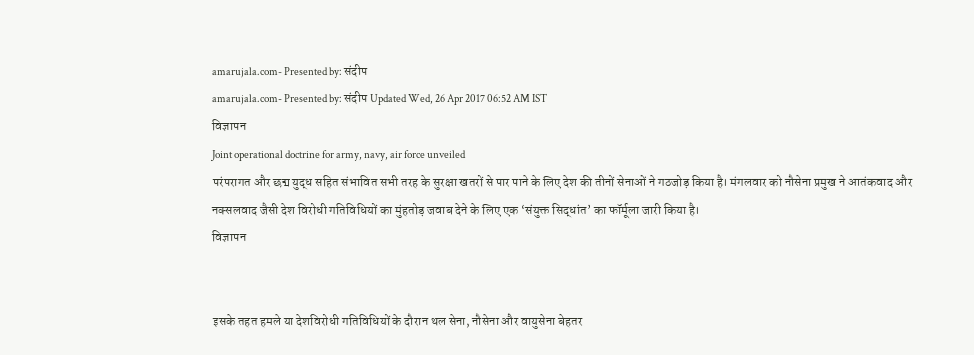amarujala.com- Presented by: संदीप
amarujala.com- Presented by: संदीप Updated Wed, 26 Apr 2017 06:52 AM IST
विज्ञापन
Joint operational doctrine for army, navy, air force unveiled
परंपरागत और छद्म युद्ध सहित संभावित सभी तरह के सुरक्षा खतरों से पार पाने के लिए देश की तीनों सेनाओं ने गठजोड़ किया है। मंगलवार को नौसेना प्रमुख ने आतंकवाद और नक्सलवाद जैसी देश विरोधी गतिविधियों का मुंहतोड़ जवाब देने के लिए एक ‘संयुक्त सिद्धांत’ का फॉर्मूला जारी किया है।
विज्ञापन


इसके तहत हमले या देशविरोधी गतिविधियों के दौरान थल सेना, नौसेना और वायुसेना बेहतर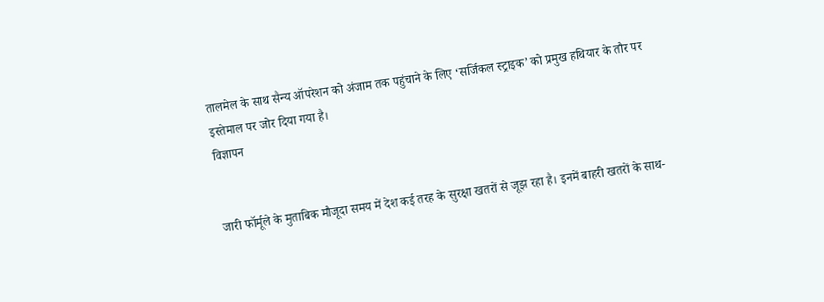तालमेल के साथ सैन्य ऑपरेशन को अंजाम तक पहुंचाने के लिए ‘सर्जिकल स्ट्राइक’ को प्रमुख हथियार के तौर पर इस्तेमाल पर जोर दिया गया है।
विज्ञापन


जारी फॉर्मूले के मुताबिक मौजूदा समय में देश कई तरह के सुरक्षा खतरों से जूझ रहा है। इनमें बाहरी खतरों के साथ-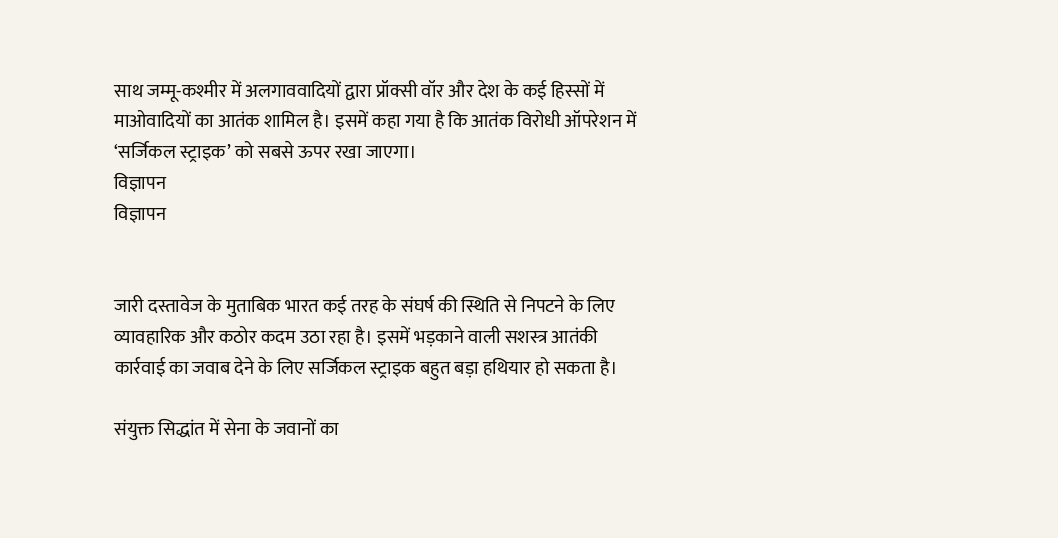साथ जम्मू-कश्मीर में अलगाववादियों द्वारा प्रॉक्सी वॉर और देश के कई हिस्सों में माओवादियों का आतंक शामिल है। इसमें कहा गया है कि आतंक विरोधी ऑपरेशन में ‘सर्जिकल स्ट्राइक’ को सबसे ऊपर रखा जाएगा।
विज्ञापन
विज्ञापन


जारी दस्तावेज के मुताबिक भारत कई तरह के संघर्ष की स्थिति से निपटने के लिए व्यावहारिक और कठोर कदम उठा रहा है। इसमें भड़काने वाली सशस्त्र आतंकी कार्रवाई का जवाब देने के लिए सर्जिकल स्ट्राइक बहुत बड़ा हथियार हो सकता है।

संयुक्त सिद्धांत में सेना के जवानों का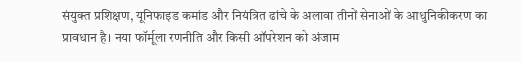संयुक्त प्रशिक्षण, यूनिफाइड कमांड और नियंत्रित ढांचे के अलावा तीनों सेनाओं के आधुनिकीकरण का प्रावधान है। नया फॉर्मूला रणनीति और किसी ऑपरेशन को अंजाम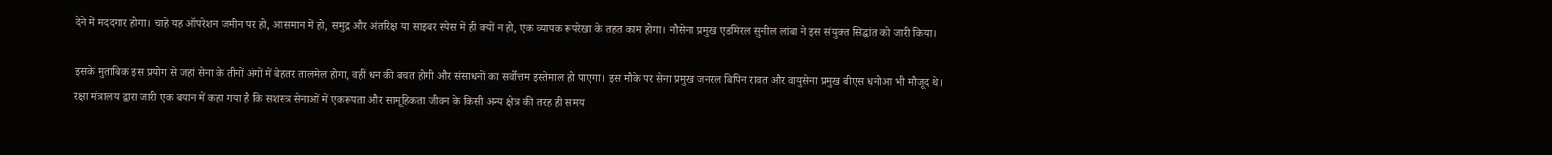देने में मददगार होगा। चाहे यह ऑपरेशन जमीन पर हो, आसमान में हो, समुद्र और अंतरिक्ष या साइबर स्पेस में ही क्यों न हो, एक व्यापक रूपरेखा के तहत काम होगा। नौसेना प्रमुख एडमिरल सुनील लांबा ने इस संयुक्त सिद्धांत को जारी किया।

इसके मुताबिक इस प्रयोग से जहां सेना के तीनों अंगों में बेहतर तालमेल होगा, वहीं धन की बचत होगी और संसाधनों का सर्वोत्तम इस्तेमाल हो पाएगा। इस मौके पर सेना प्रमुख जनरल बिपिन रावत और वायुसेना प्रमुख बीएस धनोआ भी मौजूद थे। रक्षा मंत्रालय द्वारा जारी एक बयान में कहा गया है कि सशस्त्र सेनाओं में एकरूपता और सामूहिकता जीवन के किसी अन्य क्षेत्र की तरह ही समय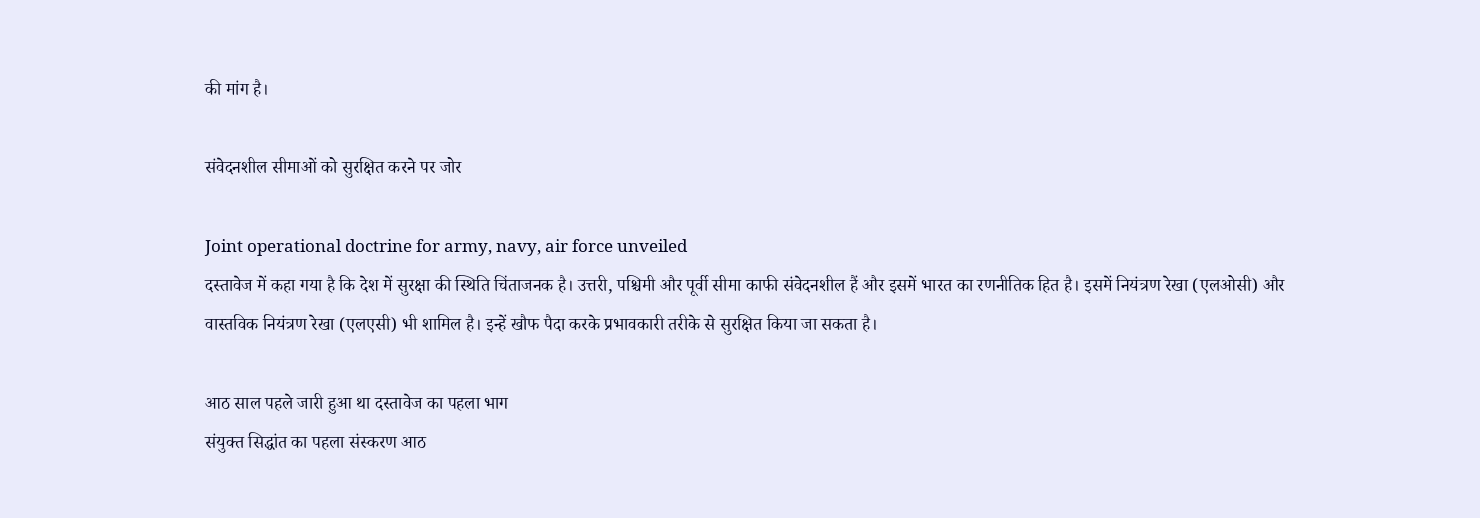की मांग है।

संवेदनशील सीमाओं को सुरक्षित करने पर जोर

Joint operational doctrine for army, navy, air force unveiled
दस्तावेज में कहा गया है कि देश में सुरक्षा की स्थिति चिंताजनक है। उत्तरी, पश्चिमी और पूर्वी सीमा काफी संवेदनशील हैं और इसमें भारत का रणनीतिक हित है। इसमें नियंत्रण रेखा (एलओसी) और वास्तविक नियंत्रण रेखा (एलएसी) भी शामिल है। इन्हें खौफ पैदा करके प्रभावकारी तरीके से सुरक्षित किया जा सकता है।

आठ साल पहले जारी हुआ था दस्तावेज का पहला भाग
संयुक्त सिद्धांत का पहला संस्करण आठ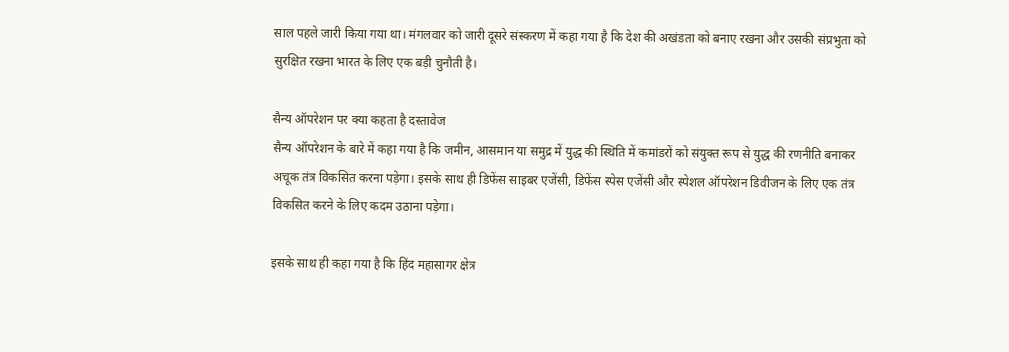साल पहले जारी किया गया था। मंगलवार को जारी दूसरे संस्करण में कहा गया है कि देश की अखंडता को बनाए रखना और उसकी संप्रभुता को सुरक्षित रखना भारत के लिए एक बड़ी चुनौती है।

सैन्य ऑपरेशन पर क्या कहता है दस्तावेज
सैन्य ऑपरेशन के बारे में कहा गया है कि जमीन, आसमान या समुद्र में युद्ध की स्थिति में कमांडरों को संयुक्त रूप से युद्ध की रणनीति बनाकर अचूक तंत्र विकसित करना पड़ेगा। इसके साथ ही डिफेंस साइबर एजेंसी, डिफेंस स्पेस एजेंसी और स्पेशल ऑपरेशन डिवीजन के लिए एक तंत्र विकसित करने के लिए कदम उठाना पड़ेगा।

इसके साथ ही कहा गया है कि हिंद महासागर क्षेत्र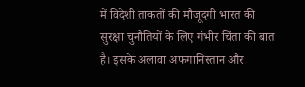में विदेशी ताकतों की मौजूदगी भारत की सुरक्षा चुनौतियों के लिए गंभीर चिंता की बात है। इसके अलावा अफगानिस्तान और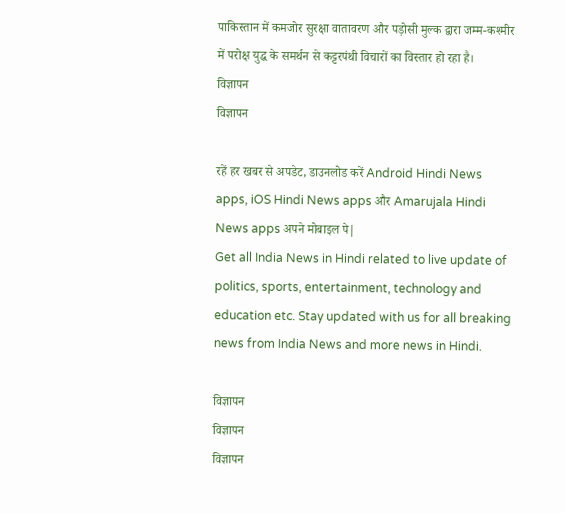पाकिस्तान में कमजोर सुरक्षा वातावरण और पड़ोसी मुल्क द्वारा जम्म-कश्मीर में परोक्ष युद्ध के समर्थन से कट्टरपंथी विचारों का विस्तार हो रहा है।
विज्ञापन
विज्ञापन

रहें हर खबर से अपडेट, डाउनलोड करें Android Hindi News apps, iOS Hindi News apps और Amarujala Hindi News apps अपने मोबाइल पे|
Get all India News in Hindi related to live update of politics, sports, entertainment, technology and education etc. Stay updated with us for all breaking news from India News and more news in Hindi.

विज्ञापन
विज्ञापन
विज्ञापन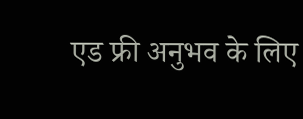एड फ्री अनुभव के लिए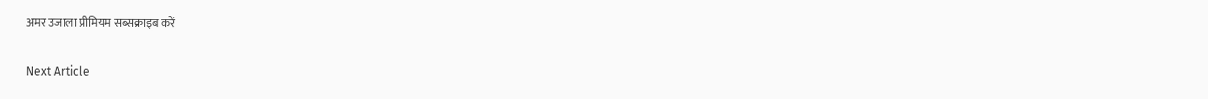अमर उजाला प्रीमियम सब्सक्राइब करें

Next Article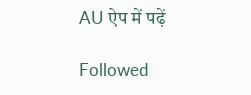AU ऐप में पढ़ें

Followed